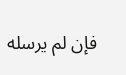فإن لم يرسله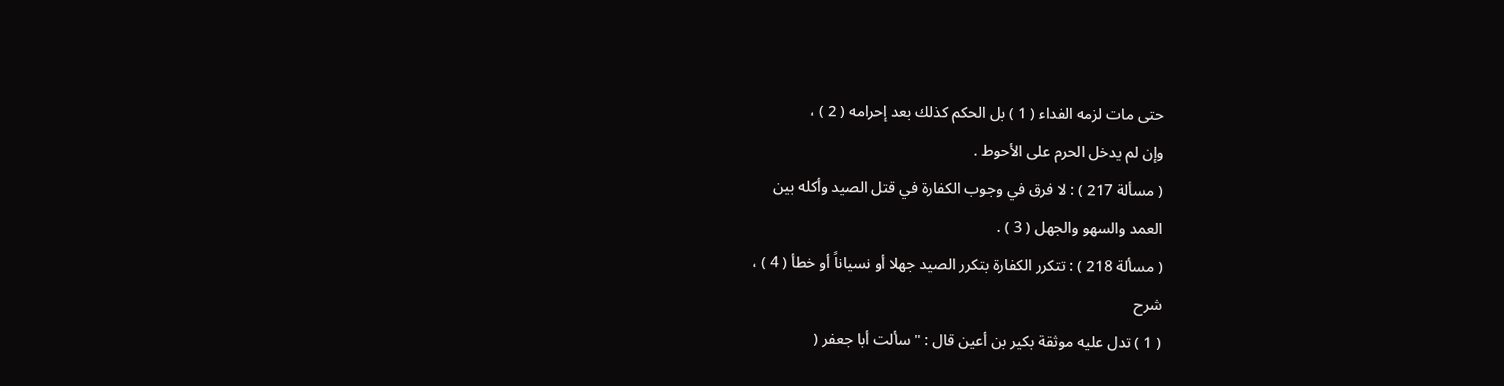حتى مات لزمه الفداء ( 1 ) بل الحكم كذلك بعد إحرامه ( 2 ) ،
وإن لم يدخل الحرم على الأحوط .
( مسألة 217 ) : لا فرق في وجوب الكفارة في قتل الصيد وأكله بين
العمد والسهو والجهل ( 3 ) .
( مسألة 218 ) : تتكرر الكفارة بتكرر الصيد جهلا أو نسياناً أو خطأ ( 4 ) ،
شرح
( 1 ) تدل عليه موثقة بكير بن أعين قال : " سألت أبا جعفر (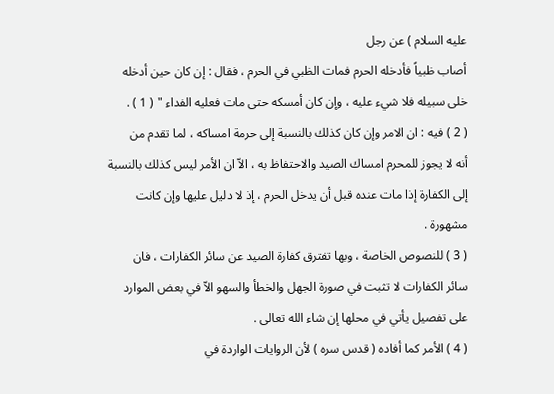عليه السلام ) عن رجل
أصاب ظبياً فأدخله الحرم فمات الظبي في الحرم ، فقال : إن كان حين أدخله
خلى سبيله فلا شيء عليه ، وإن كان أمسكه حتى مات فعليه الفداء " ( 1 ) .
( 2 ) فيه : ان الامر وإن كان كذلك بالنسبة إلى حرمة امساكه ، لما تقدم من
أنه لا يجوز للمحرم امساك الصيد والاحتفاظ به ، الاّ ان الأمر ليس كذلك بالنسبة
إلى الكفارة إذا مات عنده قبل أن يدخل الحرم ، إذ لا دليل عليها وإن كانت
مشهورة .
( 3 ) للنصوص الخاصة ، وبها تفترق كفارة الصيد عن سائر الكفارات ، فان
سائر الكفارات لا تثبت في صورة الجهل والخطأ والسهو الاّ في بعض الموارد
على تفصيل يأتي في محلها إن شاء الله تعالى .
( 4 ) الأمر كما أفاده ( قدس سره ) لأن الروايات الواردة في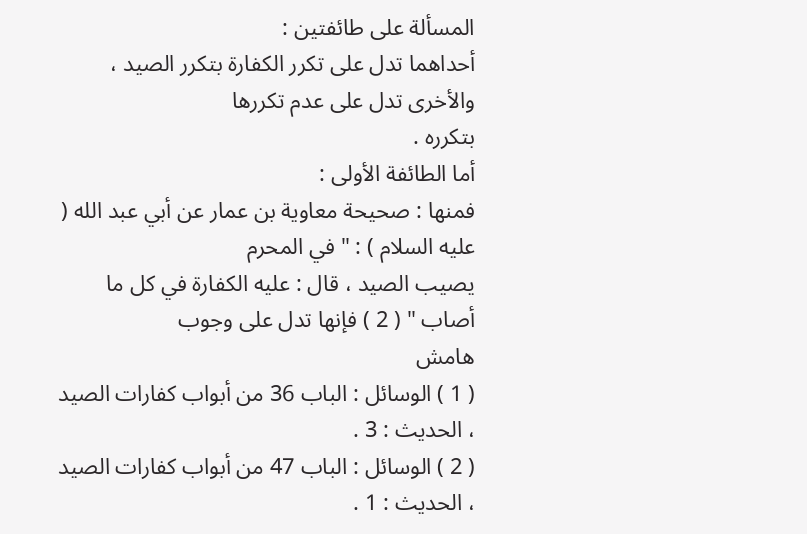المسألة على طائفتين :
أحداهما تدل على تكرر الكفارة بتكرر الصيد ، والأخرى تدل على عدم تكررها
بتكرره .
أما الطائفة الأولى :
فمنها : صحيحة معاوية بن عمار عن أبي عبد الله ( عليه السلام ) : " في المحرم
يصيب الصيد ، قال : عليه الكفارة في كل ما أصاب " ( 2 ) فإنها تدل على وجوب
هامش
( 1 ) الوسائل : الباب 36 من أبواب كفارات الصيد ، الحديث : 3 .
( 2 ) الوسائل : الباب 47 من أبواب كفارات الصيد ، الحديث : 1 .